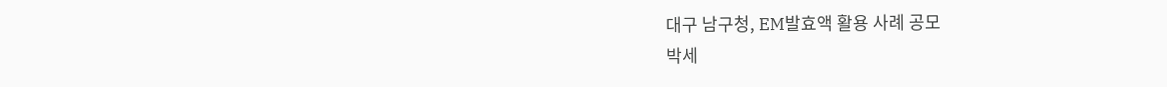대구 남구청, EM발효액 활용 사례 공모
박세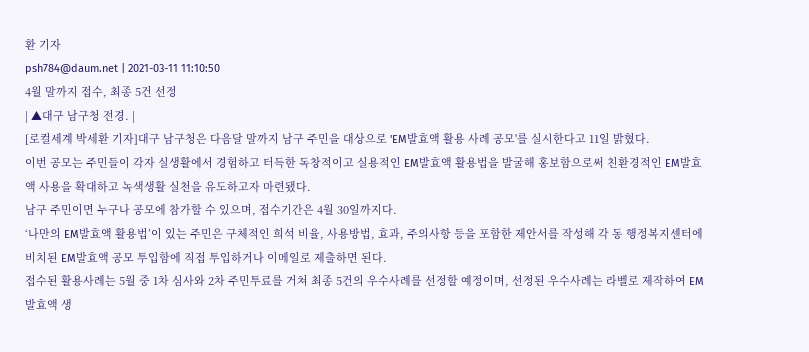환 기자
psh784@daum.net | 2021-03-11 11:10:50
4월 말까지 접수, 최종 5건 선정
| ▲대구 남구청 전경. |
[로컬세계 박세환 기자]대구 남구청은 다음달 말까지 남구 주민을 대상으로 'EM발효액 활용 사례 공모'를 실시한다고 11일 밝혔다.
이번 공모는 주민들이 각자 실생활에서 경험하고 터득한 독창적이고 실용적인 EM발효액 활용법을 발굴해 홍보함으로써 친환경적인 EM발효액 사용을 확대하고 녹색생활 실천을 유도하고자 마련됐다.
남구 주민이면 누구나 공모에 참가할 수 있으며, 접수기간은 4월 30일까지다.
‘나만의 EM발효액 활용법’이 있는 주민은 구체적인 희석 비율, 사용방법, 효과, 주의사항 등을 포함한 제안서를 작성해 각 동 행정복지센터에 비치된 EM발효액 공모 투입함에 직접 투입하거나 이메일로 제출하면 된다.
접수된 활용사례는 5월 중 1차 심사와 2차 주민투료를 거쳐 최종 5건의 우수사례를 선정할 예정이며, 선정된 우수사례는 라벨로 제작하여 EM발효액 생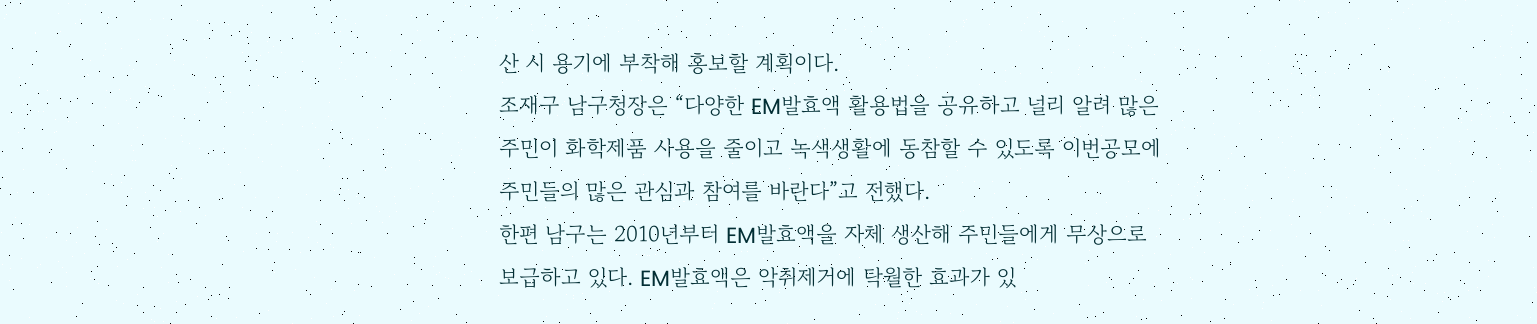산 시 용기에 부착해 홍보할 계획이다.
조재구 남구청장은 “다양한 EM발효액 활용법을 공유하고 널리 알려 많은 주민이 화학제품 사용을 줄이고 녹색생활에 동참할 수 있도록 이번공모에 주민들의 많은 관심과 참여를 바란다”고 전했다.
한편 남구는 2010년부터 EM발효액을 자체 생산해 주민들에게 무상으로 보급하고 있다. EM발효액은 악취제거에 탁월한 효과가 있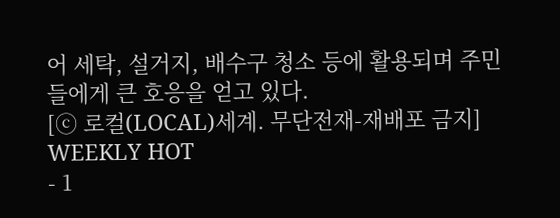어 세탁, 설거지, 배수구 청소 등에 활용되며 주민들에게 큰 호응을 얻고 있다.
[ⓒ 로컬(LOCAL)세계. 무단전재-재배포 금지]
WEEKLY HOT
- 1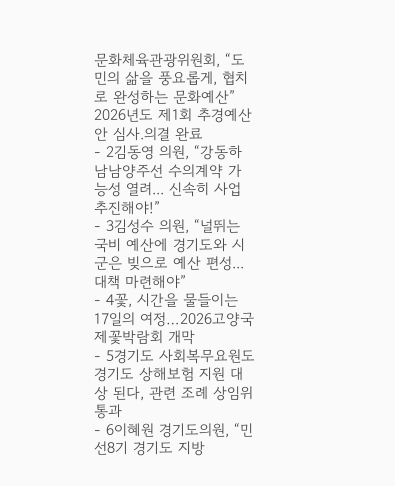문화체육관광위원회, “도민의 삶을 풍요롭게, 협치로 완성하는 문화예산” 2026년도 제1회 추경예산안 심사.의결 완료
- 2김동영 의원, “강동하남남양주선 수의계약 가능성 열려... 신속히 사업 추진해야!”
- 3김성수 의원, “널뛰는 국비 예산에 경기도와 시군은 빚으로 예산 편성... 대책 마련해야”
- 4꽃, 시간을 물들이는 17일의 여정…2026고양국제꽃박람회 개막
- 5경기도 사회복무요원도 경기도 상해보험 지원 대상 된다, 관련 조례 상임위 통과
- 6이혜원 경기도의원, “민선8기 경기도 지방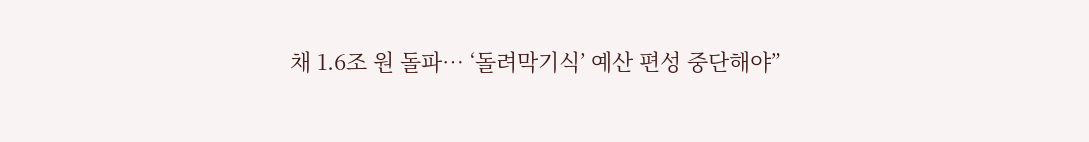채 1.6조 원 돌파… ‘돌려막기식’ 예산 편성 중단해야”